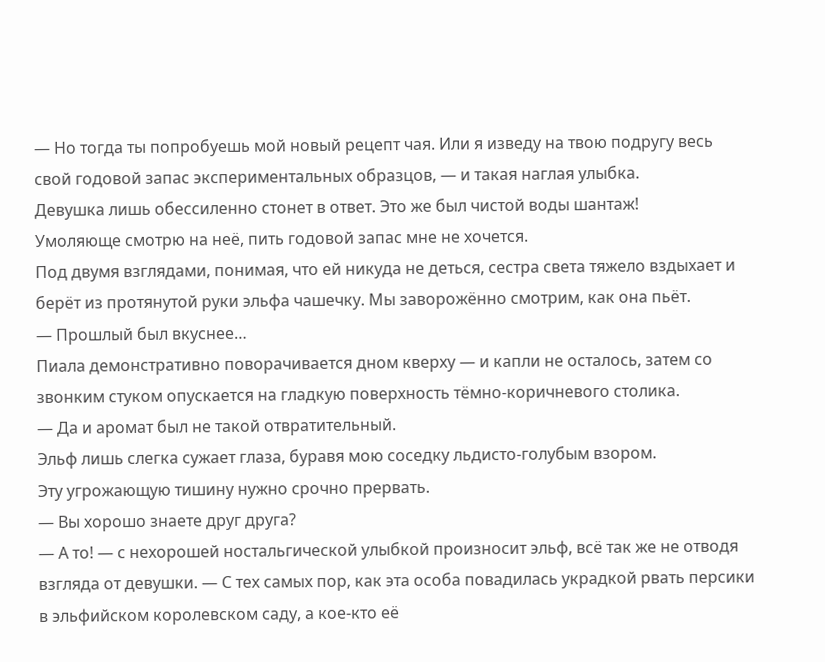— Но тогда ты попробуешь мой новый рецепт чая. Или я изведу на твою подругу весь свой годовой запас экспериментальных образцов, — и такая наглая улыбка.
Девушка лишь обессиленно стонет в ответ. Это же был чистой воды шантаж!
Умоляюще смотрю на неё, пить годовой запас мне не хочется.
Под двумя взглядами, понимая, что ей никуда не деться, сестра света тяжело вздыхает и берёт из протянутой руки эльфа чашечку. Мы заворожённо смотрим, как она пьёт.
— Прошлый был вкуснее…
Пиала демонстративно поворачивается дном кверху — и капли не осталось, затем со звонким стуком опускается на гладкую поверхность тёмно-коричневого столика.
— Да и аромат был не такой отвратительный.
Эльф лишь слегка сужает глаза, буравя мою соседку льдисто-голубым взором.
Эту угрожающую тишину нужно срочно прервать.
— Вы хорошо знаете друг друга?
— А то! — с нехорошей ностальгической улыбкой произносит эльф, всё так же не отводя взгляда от девушки. — С тех самых пор, как эта особа повадилась украдкой рвать персики в эльфийском королевском саду, а кое-кто её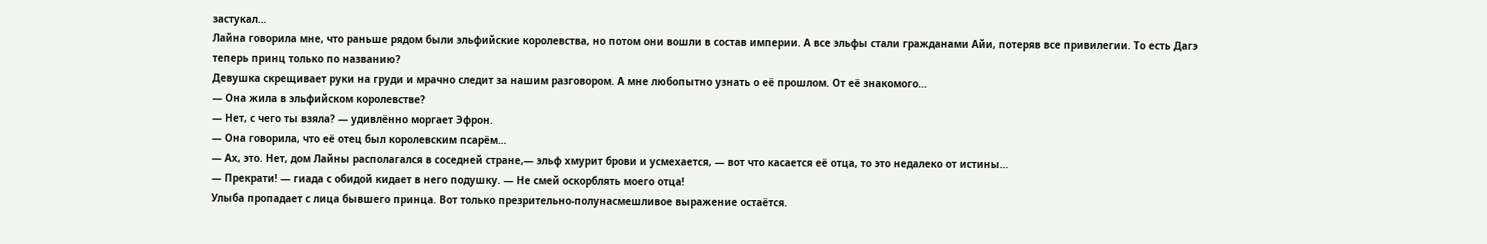застукал…
Лайна говорила мне, что раньше рядом были эльфийские королевства, но потом они вошли в состав империи. А все эльфы стали гражданами Айи, потеряв все привилегии. То есть Дагэ теперь принц только по названию?
Девушка скрещивает руки на груди и мрачно следит за нашим разговором. А мне любопытно узнать о её прошлом. От её знакомого…
— Она жила в эльфийском королевстве?
— Нет, с чего ты взяла? — удивлённо моргает Эфрон.
— Она говорила, что её отец был королевским псарём…
— Ах, это. Нет, дом Лайны располагался в соседней стране,— эльф хмурит брови и усмехается, — вот что касается её отца, то это недалеко от истины…
— Прекрати! — гиада с обидой кидает в него подушку. — Не смей оскорблять моего отца!
Улыба пропадает с лица бывшего принца. Вот только презрительно-полунасмешливое выражение остаётся.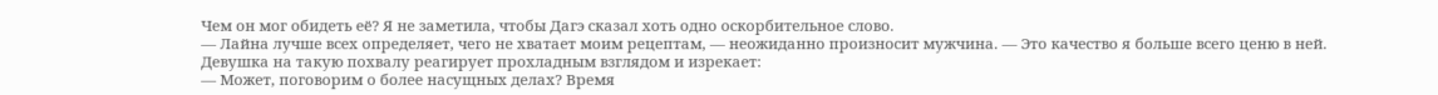Чем он мог обидеть её? Я не заметила, чтобы Дагэ сказал хоть одно оскорбительное слово.
— Лайна лучше всех определяет, чего не хватает моим рецептам, — неожиданно произносит мужчина. — Это качество я больше всего ценю в ней.
Девушка на такую похвалу реагирует прохладным взглядом и изрекает:
— Может, поговорим о более насущных делах? Время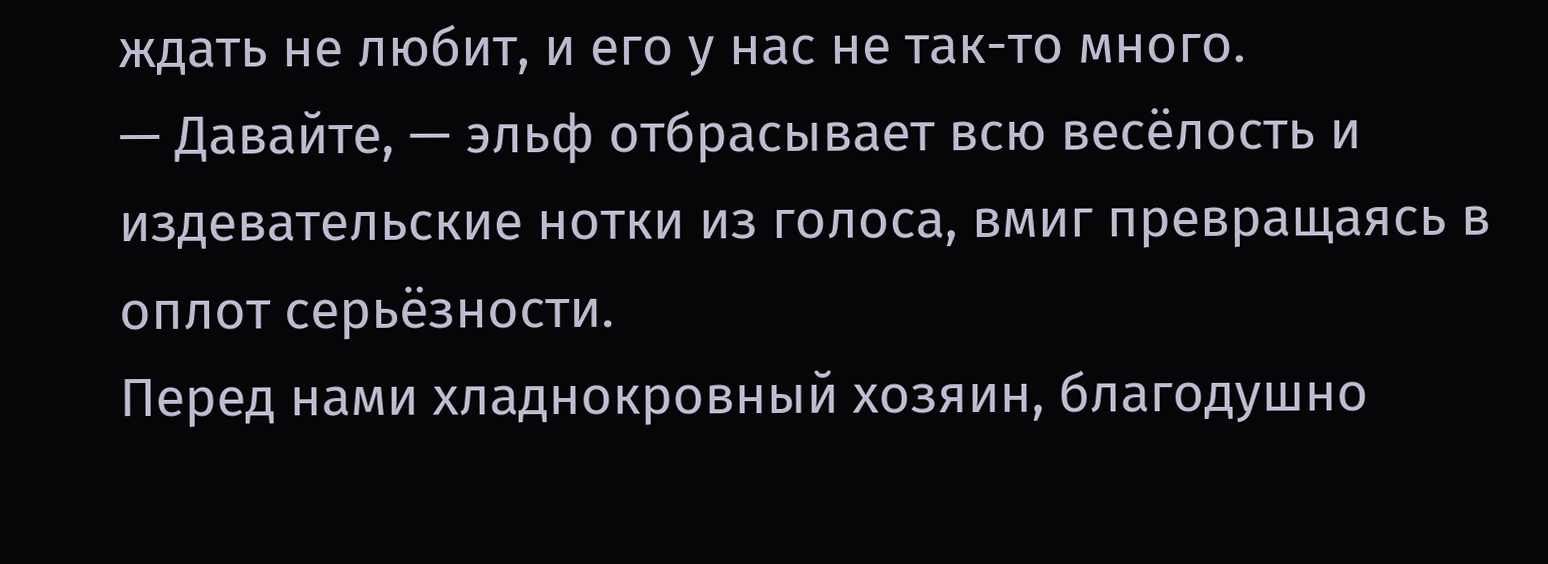ждать не любит, и его у нас не так-то много.
— Давайте, — эльф отбрасывает всю весёлость и издевательские нотки из голоса, вмиг превращаясь в оплот серьёзности.
Перед нами хладнокровный хозяин, благодушно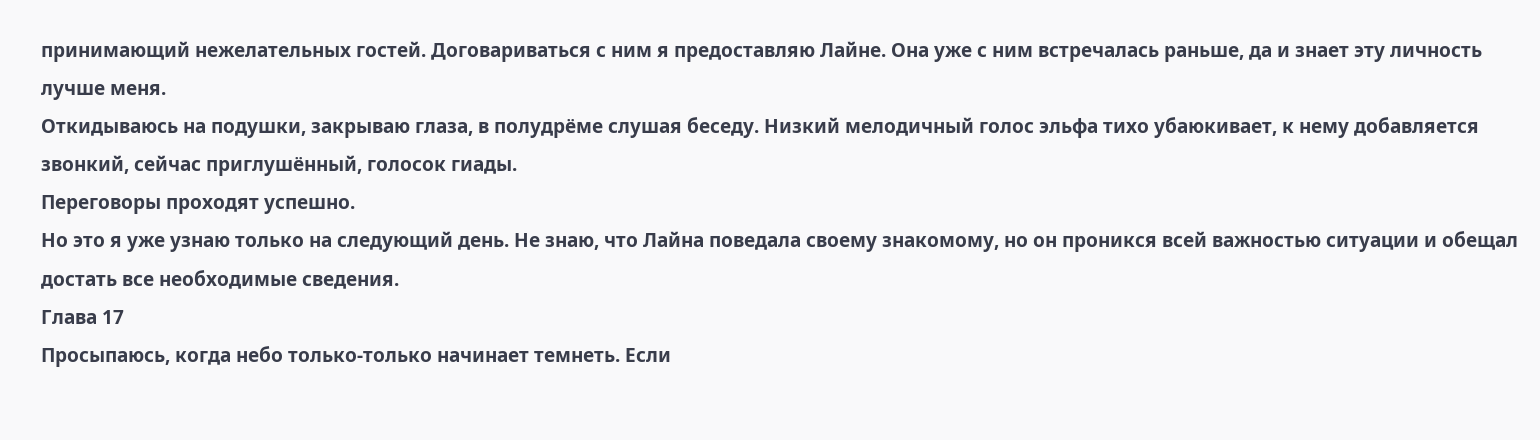принимающий нежелательных гостей. Договариваться с ним я предоставляю Лайне. Она уже с ним встречалась раньше, да и знает эту личность лучше меня.
Откидываюсь на подушки, закрываю глаза, в полудрёме слушая беседу. Низкий мелодичный голос эльфа тихо убаюкивает, к нему добавляется звонкий, сейчас приглушённый, голосок гиады.
Переговоры проходят успешно.
Но это я уже узнаю только на следующий день. Не знаю, что Лайна поведала своему знакомому, но он проникся всей важностью ситуации и обещал достать все необходимые сведения.
Глава 17
Просыпаюсь, когда небо только-только начинает темнеть. Если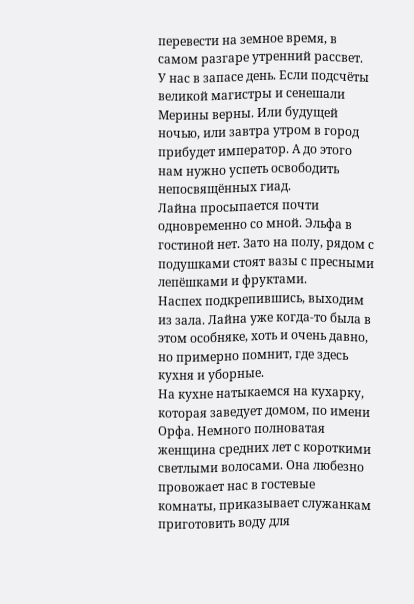перевести на земное время, в самом разгаре утренний рассвет.
У нас в запасе день. Если подсчёты великой магистры и сенешали Мерины верны. Или будущей ночью, или завтра утром в город прибудет император. А до этого нам нужно успеть освободить непосвящённых гиад.
Лайна просыпается почти одновременно со мной. Эльфа в гостиной нет. Зато на полу, рядом с подушками стоят вазы с пресными лепёшками и фруктами.
Наспех подкрепившись, выходим из зала. Лайна уже когда-то была в этом особняке, хоть и очень давно, но примерно помнит, где здесь кухня и уборные.
На кухне натыкаемся на кухарку, которая заведует домом, по имени Орфа. Немного полноватая женщина средних лет с короткими светлыми волосами. Она любезно провожает нас в гостевые комнаты, приказывает служанкам приготовить воду для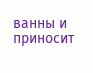ванны и приносит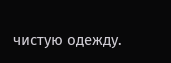чистую одежду.